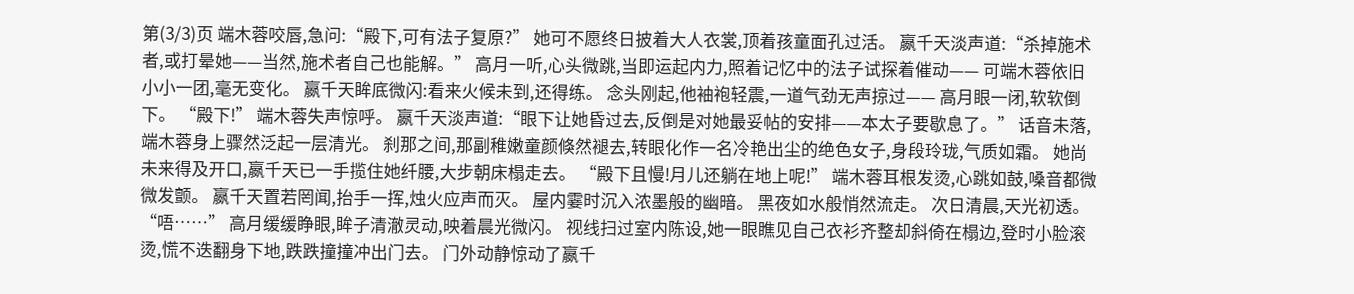第(3/3)页 端木蓉咬唇,急问:“殿下,可有法子复原?” 她可不愿终日披着大人衣裳,顶着孩童面孔过活。 嬴千天淡声道:“杀掉施术者,或打晕她——当然,施术者自己也能解。” 高月一听,心头微跳,当即运起内力,照着记忆中的法子试探着催动—— 可端木蓉依旧小小一团,毫无变化。 嬴千天眸底微闪:看来火候未到,还得练。 念头刚起,他袖袍轻震,一道气劲无声掠过—— 高月眼一闭,软软倒下。 “殿下!” 端木蓉失声惊呼。 嬴千天淡声道:“眼下让她昏过去,反倒是对她最妥帖的安排——本太子要歇息了。” 话音未落,端木蓉身上骤然泛起一层清光。 刹那之间,那副稚嫩童颜倏然褪去,转眼化作一名冷艳出尘的绝色女子,身段玲珑,气质如霜。 她尚未来得及开口,嬴千天已一手揽住她纤腰,大步朝床榻走去。 “殿下且慢!月儿还躺在地上呢!” 端木蓉耳根发烫,心跳如鼓,嗓音都微微发颤。 嬴千天置若罔闻,抬手一挥,烛火应声而灭。 屋内霎时沉入浓墨般的幽暗。 黑夜如水般悄然流走。 次日清晨,天光初透。 “唔……” 高月缓缓睁眼,眸子清澈灵动,映着晨光微闪。 视线扫过室内陈设,她一眼瞧见自己衣衫齐整却斜倚在榻边,登时小脸滚烫,慌不迭翻身下地,跌跌撞撞冲出门去。 门外动静惊动了嬴千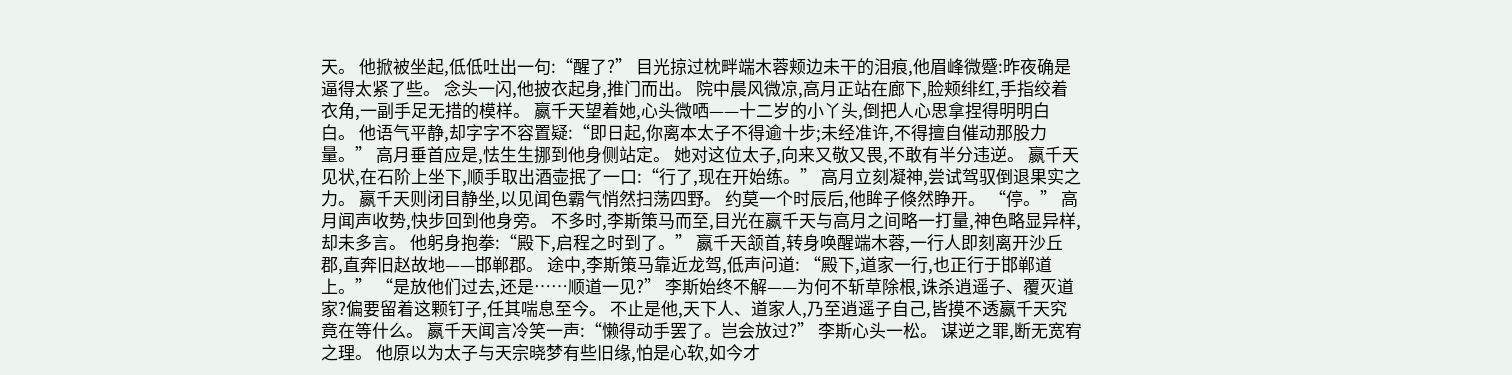天。 他掀被坐起,低低吐出一句:“醒了?” 目光掠过枕畔端木蓉颊边未干的泪痕,他眉峰微蹙:昨夜确是逼得太紧了些。 念头一闪,他披衣起身,推门而出。 院中晨风微凉,高月正站在廊下,脸颊绯红,手指绞着衣角,一副手足无措的模样。 嬴千天望着她,心头微哂——十二岁的小丫头,倒把人心思拿捏得明明白白。 他语气平静,却字字不容置疑:“即日起,你离本太子不得逾十步;未经准许,不得擅自催动那股力量。” 高月垂首应是,怯生生挪到他身侧站定。 她对这位太子,向来又敬又畏,不敢有半分违逆。 嬴千天见状,在石阶上坐下,顺手取出酒壶抿了一口:“行了,现在开始练。” 高月立刻凝神,尝试驾驭倒退果实之力。 嬴千天则闭目静坐,以见闻色霸气悄然扫荡四野。 约莫一个时辰后,他眸子倏然睁开。 “停。” 高月闻声收势,快步回到他身旁。 不多时,李斯策马而至,目光在嬴千天与高月之间略一打量,神色略显异样,却未多言。 他躬身抱拳:“殿下,启程之时到了。” 嬴千天颔首,转身唤醒端木蓉,一行人即刻离开沙丘郡,直奔旧赵故地——邯郸郡。 途中,李斯策马靠近龙驾,低声问道: “殿下,道家一行,也正行于邯郸道上。” “是放他们过去,还是……顺道一见?” 李斯始终不解——为何不斩草除根,诛杀逍遥子、覆灭道家?偏要留着这颗钉子,任其喘息至今。 不止是他,天下人、道家人,乃至逍遥子自己,皆摸不透嬴千天究竟在等什么。 嬴千天闻言冷笑一声:“懒得动手罢了。岂会放过?” 李斯心头一松。 谋逆之罪,断无宽宥之理。 他原以为太子与天宗晓梦有些旧缘,怕是心软,如今才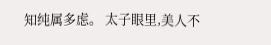知纯属多虑。 太子眼里,美人不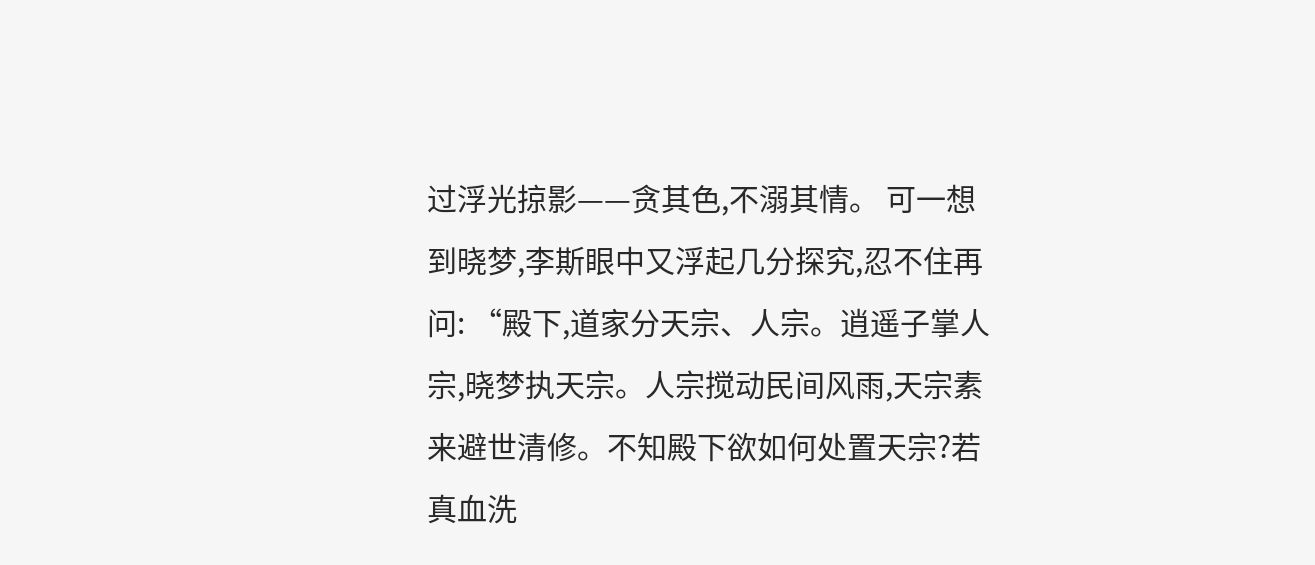过浮光掠影——贪其色,不溺其情。 可一想到晓梦,李斯眼中又浮起几分探究,忍不住再问: “殿下,道家分天宗、人宗。逍遥子掌人宗,晓梦执天宗。人宗搅动民间风雨,天宗素来避世清修。不知殿下欲如何处置天宗?若真血洗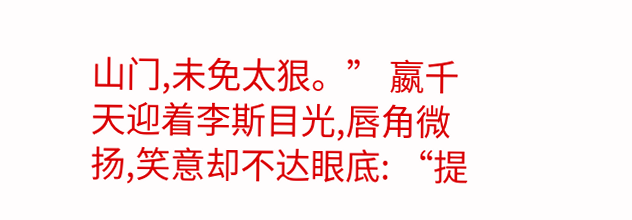山门,未免太狠。” 嬴千天迎着李斯目光,唇角微扬,笑意却不达眼底: “提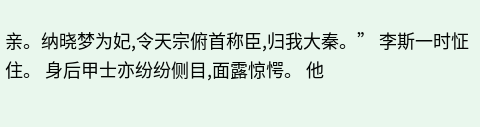亲。纳晓梦为妃,令天宗俯首称臣,归我大秦。” 李斯一时怔住。 身后甲士亦纷纷侧目,面露惊愕。 他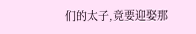们的太子,竟要迎娶那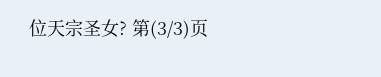位天宗圣女? 第(3/3)页